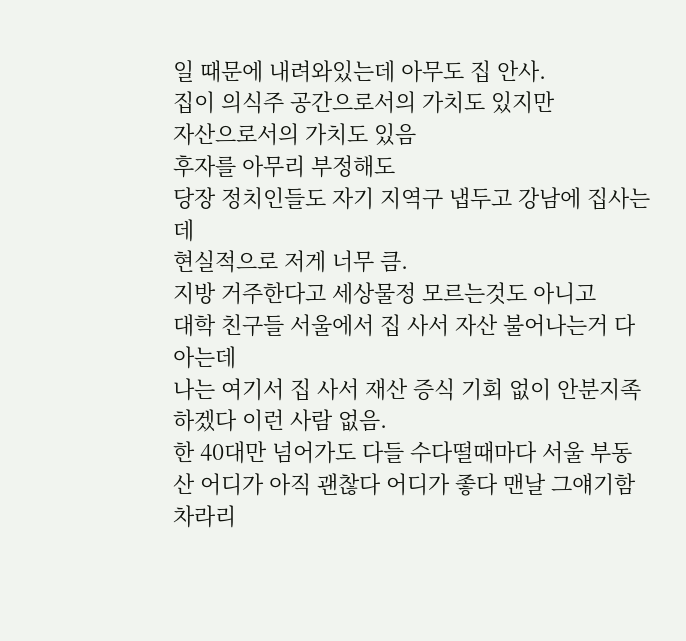일 때문에 내려와있는데 아무도 집 안사.
집이 의식주 공간으로서의 가치도 있지만
자산으로서의 가치도 있음
후자를 아무리 부정해도
당장 정치인들도 자기 지역구 냅두고 강남에 집사는데
현실적으로 저게 너무 큼.
지방 거주한다고 세상물정 모르는것도 아니고
대학 친구들 서울에서 집 사서 자산 불어나는거 다 아는데
나는 여기서 집 사서 재산 증식 기회 없이 안분지족 하겠다 이런 사람 없음.
한 40대만 넘어가도 다들 수다떨때마다 서울 부동산 어디가 아직 괜찮다 어디가 좋다 맨날 그얘기함
차라리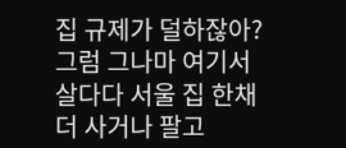집 규제가 덜하잖아? 그럼 그나마 여기서 살다다 서울 집 한채 더 사거나 팔고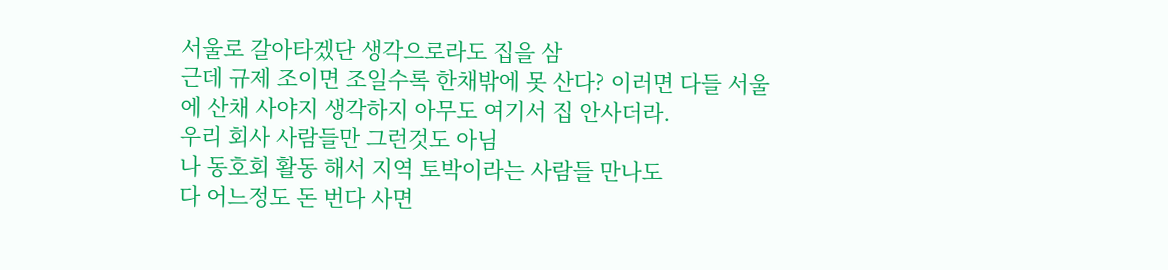서울로 갈아타겠단 생각으로라도 집을 삼
근데 규제 조이면 조일수록 한채밖에 못 산다? 이러면 다들 서울에 산채 사야지 생각하지 아무도 여기서 집 안사더라.
우리 회사 사람들만 그런것도 아님
나 동호회 활동 해서 지역 토박이라는 사람들 만나도
다 어느정도 돈 번다 사면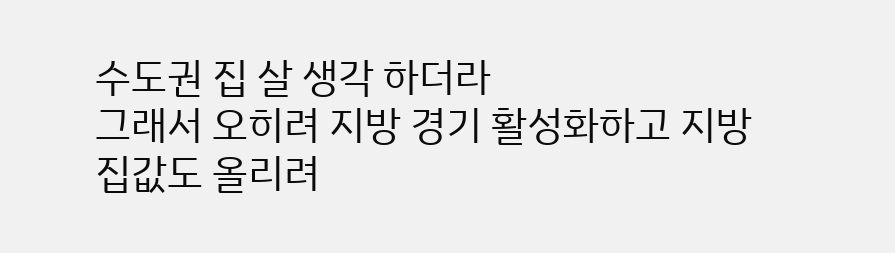수도권 집 살 생각 하더라
그래서 오히려 지방 경기 활성화하고 지방 집값도 올리려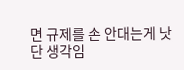면 규제를 손 안대는게 낫단 생각임